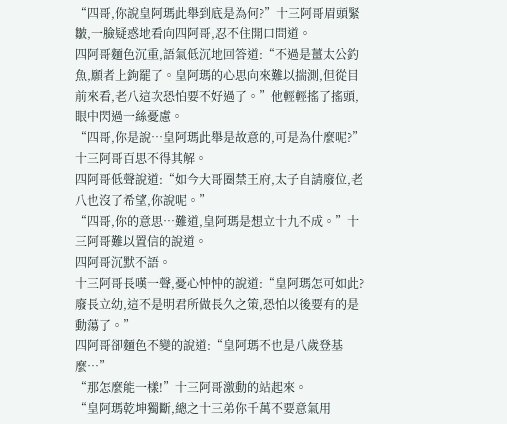“四哥,你說皇阿瑪此舉到底是為何?”十三阿哥眉頭緊皺,一臉疑惑地看向四阿哥,忍不住開口問道。
四阿哥麵色沉重,語氣低沉地回答道:“不過是薑太公釣魚,願者上鉤罷了。皇阿瑪的心思向來難以揣測,但從目前來看,老八這次恐怕要不好過了。”他輕輕搖了搖頭,眼中閃過一絲憂慮。
“四哥,你是說…皇阿瑪此舉是故意的,可是為什麼呢?”十三阿哥百思不得其解。
四阿哥低聲說道:“如今大哥圈禁王府,太子自請廢位,老八也沒了希望,你說呢。”
“四哥,你的意思…難道,皇阿瑪是想立十九不成。”十三阿哥難以置信的說道。
四阿哥沉默不語。
十三阿哥長嘆一聲,憂心忡忡的說道:“皇阿瑪怎可如此?廢長立幼,這不是明君所做長久之策,恐怕以後要有的是動蕩了。”
四阿哥卻麵色不變的說道:“皇阿瑪不也是八歲登基麼…”
“那怎麼能一樣!”十三阿哥激動的站起來。
“皇阿瑪乾坤獨斷,總之十三弟你千萬不要意氣用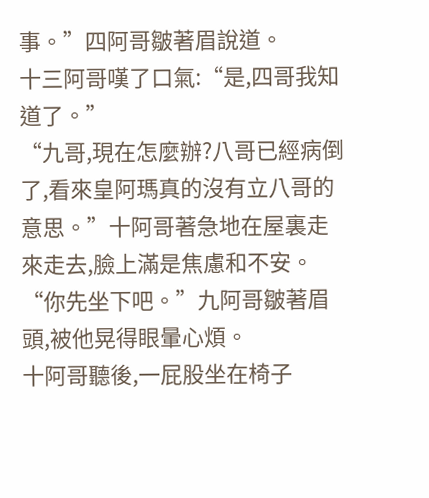事。”四阿哥皺著眉說道。
十三阿哥嘆了口氣:“是,四哥我知道了。”
“九哥,現在怎麼辦?八哥已經病倒了,看來皇阿瑪真的沒有立八哥的意思。”十阿哥著急地在屋裏走來走去,臉上滿是焦慮和不安。
“你先坐下吧。”九阿哥皺著眉頭,被他晃得眼暈心煩。
十阿哥聽後,一屁股坐在椅子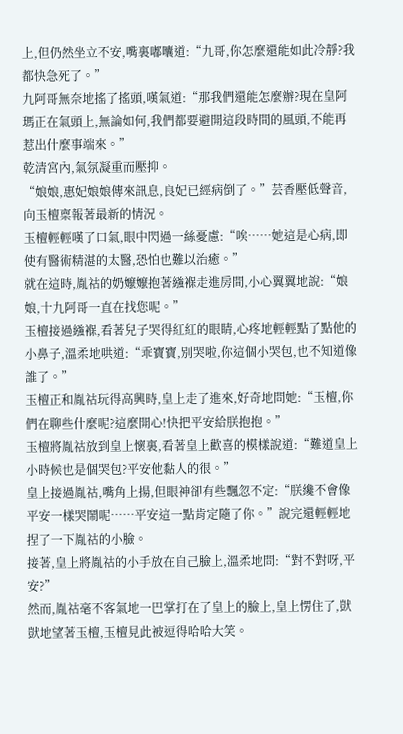上,但仍然坐立不安,嘴裏嘟囔道:“九哥,你怎麼還能如此冷靜?我都快急死了。”
九阿哥無奈地搖了搖頭,嘆氣道:“那我們還能怎麼辦?現在皇阿瑪正在氣頭上,無論如何,我們都要避開這段時間的風頭,不能再惹出什麼事端來。”
乾清宮內,氣氛凝重而壓抑。
“娘娘,惠妃娘娘傳來訊息,良妃已經病倒了。”芸香壓低聲音,向玉檀稟報著最新的情況。
玉檀輕輕嘆了口氣,眼中閃過一絲憂慮:“唉……她這是心病,即使有醫術精湛的太醫,恐怕也難以治癒。”
就在這時,胤祜的奶嬤嬤抱著繈褓走進房間,小心翼翼地說:“娘娘,十九阿哥一直在找您呢。”
玉檀接過繈褓,看著兒子哭得紅紅的眼睛,心疼地輕輕點了點他的小鼻子,溫柔地哄道:“乖寶寶,別哭啦,你這個小哭包,也不知道像誰了。”
玉檀正和胤祜玩得高興時,皇上走了進來,好奇地問她:“玉檀,你們在聊些什麼呢?這麼開心!快把平安給朕抱抱。”
玉檀將胤祜放到皇上懷裏,看著皇上歡喜的模樣說道:“難道皇上小時候也是個哭包?平安他黏人的很。”
皇上接過胤祜,嘴角上揚,但眼神卻有些飄忽不定:“朕纔不會像平安一樣哭鬧呢……平安這一點肯定隨了你。”說完還輕輕地捏了一下胤祜的小臉。
接著,皇上將胤祜的小手放在自己臉上,溫柔地問:“對不對呀,平安?”
然而,胤祜毫不客氣地一巴掌打在了皇上的臉上,皇上愣住了,獃獃地望著玉檀,玉檀見此被逗得哈哈大笑。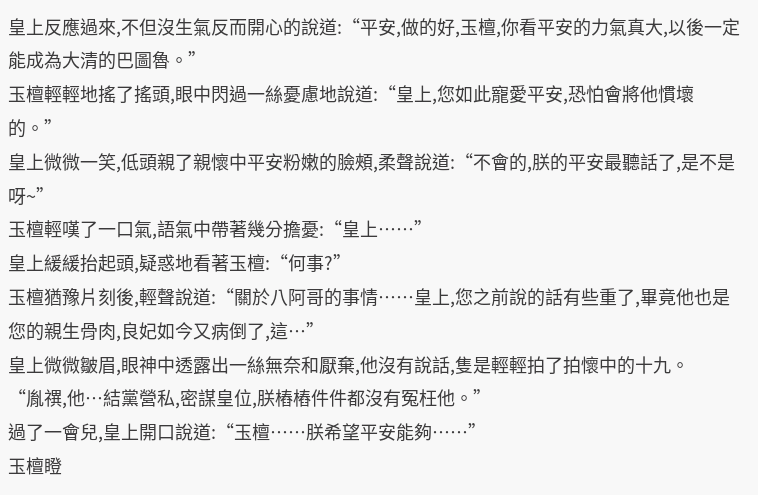皇上反應過來,不但沒生氣反而開心的說道:“平安,做的好,玉檀,你看平安的力氣真大,以後一定能成為大清的巴圖魯。”
玉檀輕輕地搖了搖頭,眼中閃過一絲憂慮地說道:“皇上,您如此寵愛平安,恐怕會將他慣壞的。”
皇上微微一笑,低頭親了親懷中平安粉嫩的臉頰,柔聲說道:“不會的,朕的平安最聽話了,是不是呀~”
玉檀輕嘆了一口氣,語氣中帶著幾分擔憂:“皇上……”
皇上緩緩抬起頭,疑惑地看著玉檀:“何事?”
玉檀猶豫片刻後,輕聲說道:“關於八阿哥的事情……皇上,您之前說的話有些重了,畢竟他也是您的親生骨肉,良妃如今又病倒了,這…”
皇上微微皺眉,眼神中透露出一絲無奈和厭棄,他沒有說話,隻是輕輕拍了拍懷中的十九。
“胤禩,他…結黨營私,密謀皇位,朕樁樁件件都沒有冤枉他。”
過了一會兒,皇上開口說道:“玉檀……朕希望平安能夠……”
玉檀瞪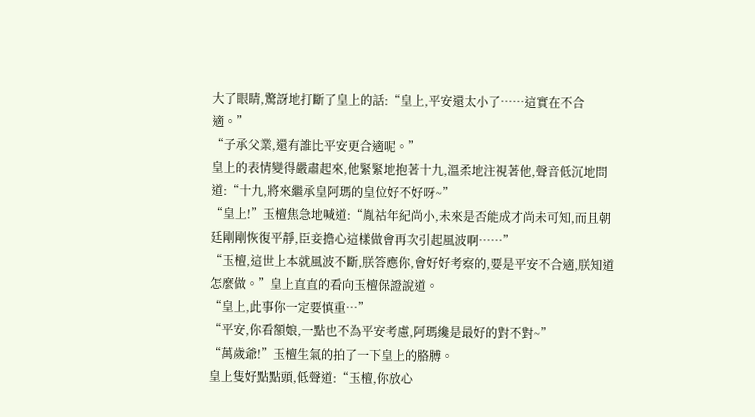大了眼睛,驚訝地打斷了皇上的話:“皇上,平安還太小了……這實在不合適。”
“子承父業,還有誰比平安更合適呢。”
皇上的表情變得嚴肅起來,他緊緊地抱著十九,溫柔地注視著他,聲音低沉地問道:“十九,將來繼承皇阿瑪的皇位好不好呀~”
“皇上!”玉檀焦急地喊道:“胤祜年紀尚小,未來是否能成才尚未可知,而且朝廷剛剛恢復平靜,臣妾擔心這樣做會再次引起風波啊……”
“玉檀,這世上本就風波不斷,朕答應你,會好好考察的,要是平安不合適,朕知道怎麼做。”皇上直直的看向玉檀保證說道。
“皇上,此事你一定要慎重…”
“平安,你看額娘,一點也不為平安考慮,阿瑪纔是最好的對不對~”
“萬歲爺!”玉檀生氣的拍了一下皇上的胳膊。
皇上隻好點點頭,低聲道:“玉檀,你放心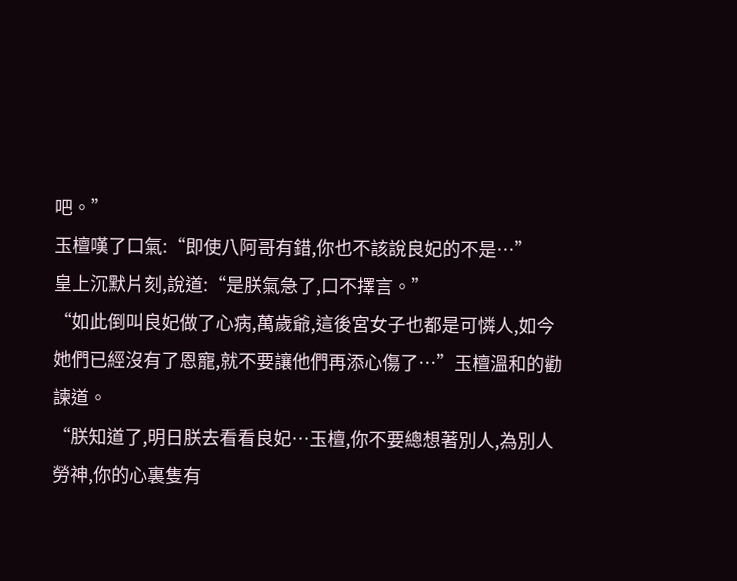吧。”
玉檀嘆了口氣:“即使八阿哥有錯,你也不該說良妃的不是…”
皇上沉默片刻,說道:“是朕氣急了,口不擇言。”
“如此倒叫良妃做了心病,萬歲爺,這後宮女子也都是可憐人,如今她們已經沒有了恩寵,就不要讓他們再添心傷了…”玉檀溫和的勸諫道。
“朕知道了,明日朕去看看良妃…玉檀,你不要總想著別人,為別人勞神,你的心裏隻有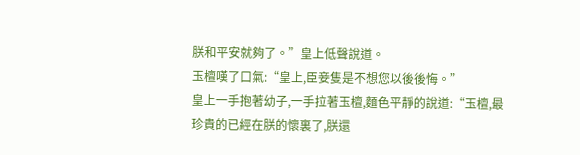朕和平安就夠了。”皇上低聲說道。
玉檀嘆了口氣:“皇上,臣妾隻是不想您以後後悔。”
皇上一手抱著幼子,一手拉著玉檀,麵色平靜的說道:“玉檀,最珍貴的已經在朕的懷裏了,朕還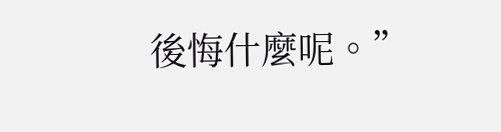後悔什麼呢。”